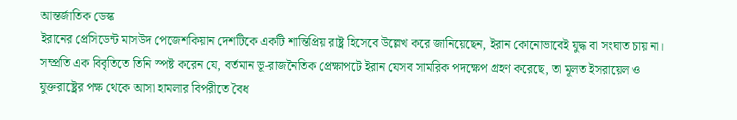আন্তর্জাতিক ডেস্ক
ইরানের প্রেসিডেন্ট মাসউদ পেজেশকিয়ান দেশটিকে একটি শান্তিপ্রিয় রাষ্ট্র হিসেবে উল্লেখ করে জানিয়েছেন, ইরান কোনোভাবেই যুদ্ধ বা সংঘাত চায় না। সম্প্রতি এক বিবৃতিতে তিনি স্পষ্ট করেন যে, বর্তমান ভূ-রাজনৈতিক প্রেক্ষাপটে ইরান যেসব সামরিক পদক্ষেপ গ্রহণ করেছে, তা মূলত ইসরায়েল ও যুক্তরাষ্ট্রের পক্ষ থেকে আসা হামলার বিপরীতে বৈধ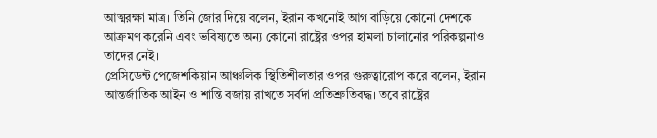আত্মরক্ষা মাত্র। তিনি জোর দিয়ে বলেন, ইরান কখনোই আগ বাড়িয়ে কোনো দেশকে আক্রমণ করেনি এবং ভবিষ্যতে অন্য কোনো রাষ্ট্রের ওপর হামলা চালানোর পরিকল্পনাও তাদের নেই।
প্রেসিডেন্ট পেজেশকিয়ান আঞ্চলিক স্থিতিশীলতার ওপর গুরুত্বারোপ করে বলেন, ইরান আন্তর্জাতিক আইন ও শান্তি বজায় রাখতে সর্বদা প্রতিশ্রুতিবদ্ধ। তবে রাষ্ট্রের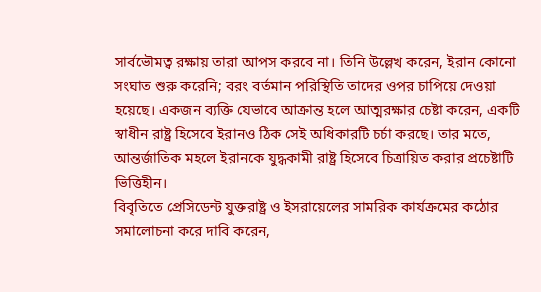সার্বভৌমত্ব রক্ষায় তারা আপস করবে না। তিনি উল্লেখ করেন, ইরান কোনো সংঘাত শুরু করেনি; বরং বর্তমান পরিস্থিতি তাদের ওপর চাপিয়ে দেওয়া হয়েছে। একজন ব্যক্তি যেভাবে আক্রান্ত হলে আত্মরক্ষার চেষ্টা করেন, একটি স্বাধীন রাষ্ট্র হিসেবে ইরানও ঠিক সেই অধিকারটি চর্চা করছে। তার মতে, আন্তর্জাতিক মহলে ইরানকে যুদ্ধকামী রাষ্ট্র হিসেবে চিত্রায়িত করার প্রচেষ্টাটি ভিত্তিহীন।
বিবৃতিতে প্রেসিডেন্ট যুক্তরাষ্ট্র ও ইসরায়েলের সামরিক কার্যক্রমের কঠোর সমালোচনা করে দাবি করেন,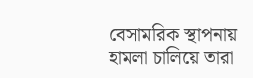বেসামরিক স্থাপনায় হামলা চালিয়ে তারা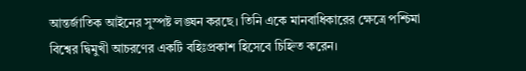আন্তর্জাতিক আইনের সুস্পষ্ট লঙ্ঘন করছে। তিনি একে মানবাধিকারের ক্ষেত্রে পশ্চিমা বিশ্বের দ্বিমুখী আচরণের একটি বহিঃপ্রকাশ হিসেবে চিহ্নিত করেন।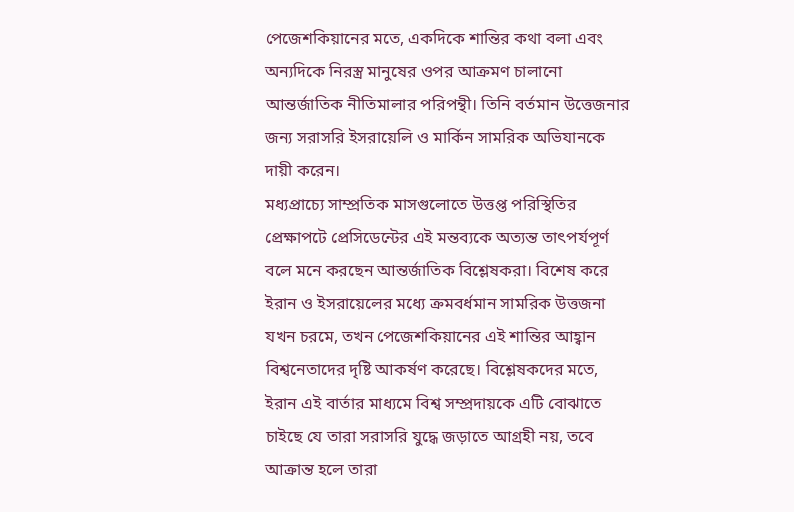পেজেশকিয়ানের মতে, একদিকে শান্তির কথা বলা এবং অন্যদিকে নিরস্ত্র মানুষের ওপর আক্রমণ চালানো আন্তর্জাতিক নীতিমালার পরিপন্থী। তিনি বর্তমান উত্তেজনার জন্য সরাসরি ইসরায়েলি ও মার্কিন সামরিক অভিযানকে দায়ী করেন।
মধ্যপ্রাচ্যে সাম্প্রতিক মাসগুলোতে উত্তপ্ত পরিস্থিতির প্রেক্ষাপটে প্রেসিডেন্টের এই মন্তব্যকে অত্যন্ত তাৎপর্যপূর্ণ বলে মনে করছেন আন্তর্জাতিক বিশ্লেষকরা। বিশেষ করে ইরান ও ইসরায়েলের মধ্যে ক্রমবর্ধমান সামরিক উত্তজনা যখন চরমে, তখন পেজেশকিয়ানের এই শান্তির আহ্বান বিশ্বনেতাদের দৃষ্টি আকর্ষণ করেছে। বিশ্লেষকদের মতে, ইরান এই বার্তার মাধ্যমে বিশ্ব সম্প্রদায়কে এটি বোঝাতে চাইছে যে তারা সরাসরি যুদ্ধে জড়াতে আগ্রহী নয়, তবে আক্রান্ত হলে তারা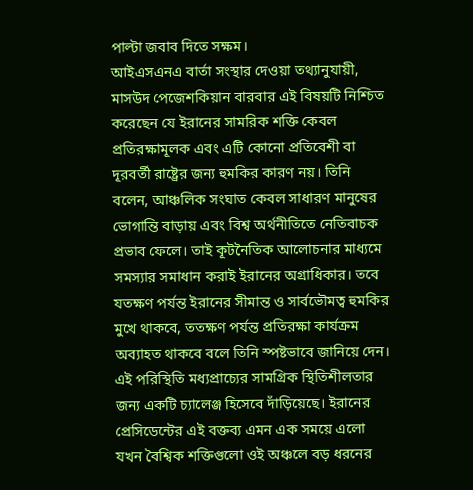পাল্টা জবাব দিতে সক্ষম।
আইএসএনএ বার্তা সংস্থার দেওয়া তথ্যানুযায়ী, মাসউদ পেজেশকিয়ান বারবার এই বিষয়টি নিশ্চিত করেছেন যে ইরানের সামরিক শক্তি কেবল প্রতিরক্ষামূলক এবং এটি কোনো প্রতিবেশী বা দূরবর্তী রাষ্ট্রের জন্য হুমকির কারণ নয়। তিনি বলেন, আঞ্চলিক সংঘাত কেবল সাধারণ মানুষের ভোগান্তি বাড়ায় এবং বিশ্ব অর্থনীতিতে নেতিবাচক প্রভাব ফেলে। তাই কূটনৈতিক আলোচনার মাধ্যমে সমস্যার সমাধান করাই ইরানের অগ্রাধিকার। তবে যতক্ষণ পর্যন্ত ইরানের সীমান্ত ও সার্বভৌমত্ব হুমকির মুখে থাকবে, ততক্ষণ পর্যন্ত প্রতিরক্ষা কার্যক্রম অব্যাহত থাকবে বলে তিনি স্পষ্টভাবে জানিয়ে দেন।
এই পরিস্থিতি মধ্যপ্রাচ্যের সামগ্রিক স্থিতিশীলতার জন্য একটি চ্যালেঞ্জ হিসেবে দাঁড়িয়েছে। ইরানের প্রেসিডেন্টের এই বক্তব্য এমন এক সময়ে এলো যখন বৈশ্বিক শক্তিগুলো ওই অঞ্চলে বড় ধরনের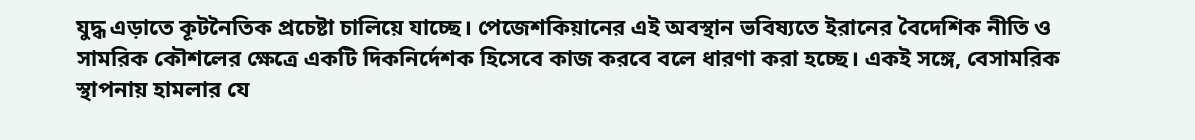যুদ্ধ এড়াতে কূটনৈতিক প্রচেষ্টা চালিয়ে যাচ্ছে। পেজেশকিয়ানের এই অবস্থান ভবিষ্যতে ইরানের বৈদেশিক নীতি ও সামরিক কৌশলের ক্ষেত্রে একটি দিকনির্দেশক হিসেবে কাজ করবে বলে ধারণা করা হচ্ছে। একই সঙ্গে, বেসামরিক স্থাপনায় হামলার যে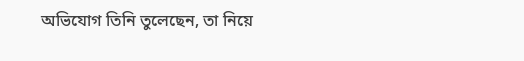অভিযোগ তিনি তুলেছেন, তা নিয়ে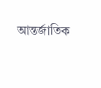আন্তর্জাতিক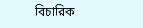বিচারিক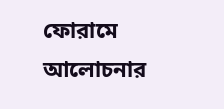ফোরামে আলোচনার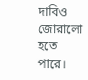দাবিও জোরালো হতে পারে।